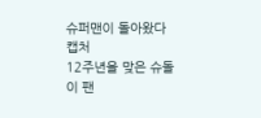슈퍼맨이 돌아왔다 캡처
12주년을 맞은 슈돌이 팬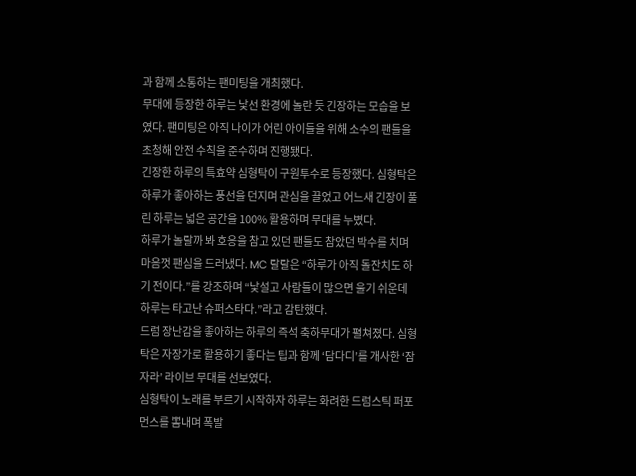과 함께 소통하는 팬미팅을 개최했다.
무대에 등장한 하루는 낯선 환경에 놀란 듯 긴장하는 모습을 보였다. 팬미팅은 아직 나이가 어린 아이들을 위해 소수의 팬들을 초청해 안전 수칙을 준수하며 진행됐다.
긴장한 하루의 특효약 심형탁이 구원투수로 등장했다. 심형탁은 하루가 좋아하는 풍선을 던지며 관심을 끌었고 어느새 긴장이 풀린 하루는 넓은 공간을 100% 활용하며 무대를 누볐다.
하루가 놀랄까 봐 호응을 참고 있던 팬들도 참았던 박수를 치며 마음껏 팬심을 드러냈다. MC 랄랄은 “하루가 아직 돌잔치도 하기 전이다.”를 강조하며 “낯설고 사람들이 많으면 울기 쉬운데 하루는 타고난 슈퍼스타다.”라고 감탄했다.
드럼 장난감을 좋아하는 하루의 즉석 축하무대가 펼쳐졌다. 심형탁은 자장가로 활용하기 좋다는 팁과 함께 ‘담다디’를 개사한 ‘잠자라’ 라이브 무대를 선보였다.
심형탁이 노래를 부르기 시작하자 하루는 화려한 드럼스틱 퍼포먼스를 뽐내며 폭발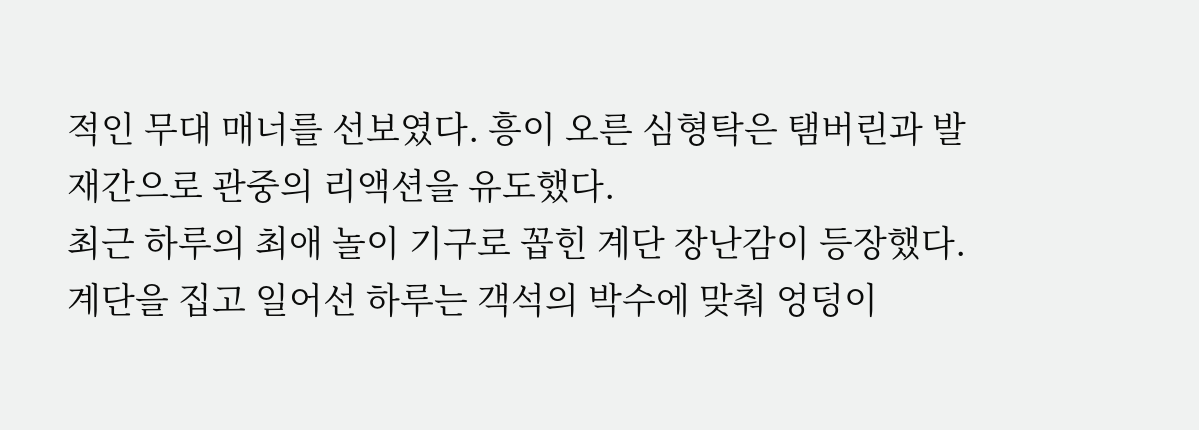적인 무대 매너를 선보였다. 흥이 오른 심형탁은 탬버린과 발재간으로 관중의 리액션을 유도했다.
최근 하루의 최애 놀이 기구로 꼽힌 계단 장난감이 등장했다. 계단을 집고 일어선 하루는 객석의 박수에 맞춰 엉덩이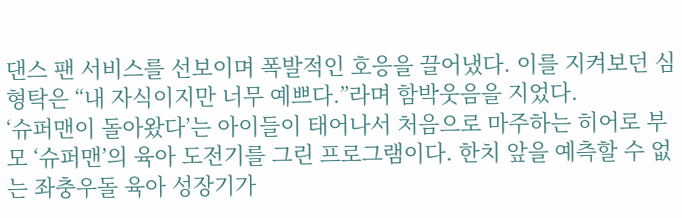댄스 팬 서비스를 선보이며 폭발적인 호응을 끌어냈다. 이를 지켜보던 심형탁은 “내 자식이지만 너무 예쁘다.”라며 함박웃음을 지었다.
‘슈퍼맨이 돌아왔다’는 아이들이 태어나서 처음으로 마주하는 히어로 부모 ‘슈퍼맨’의 육아 도전기를 그린 프로그램이다. 한치 앞을 예측할 수 없는 좌충우돌 육아 성장기가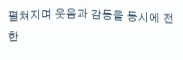펼쳐지며 웃음과 감동을 동시에 전한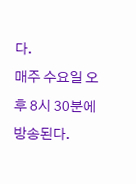다.
매주 수요일 오후 8시 30분에 방송된다.